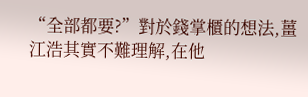“全部都要?”對於錢掌櫃的想法,薑江浩其實不難理解,在他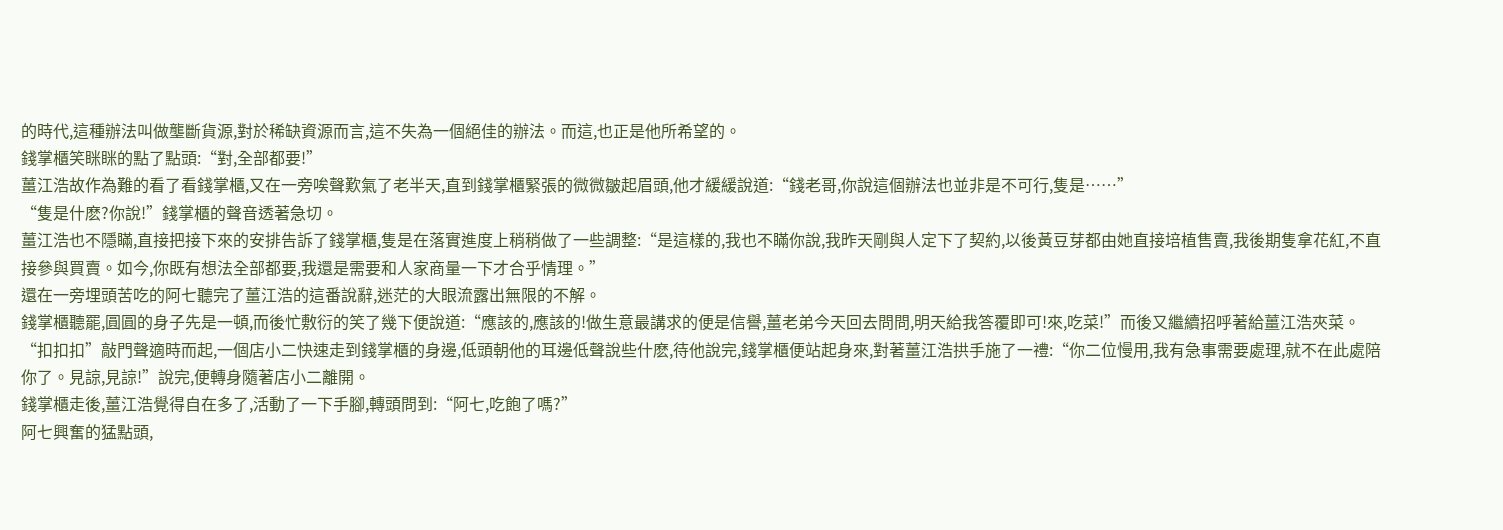的時代,這種辦法叫做壟斷貨源,對於稀缺資源而言,這不失為一個絕佳的辦法。而這,也正是他所希望的。
錢掌櫃笑眯眯的點了點頭:“對,全部都要!”
薑江浩故作為難的看了看錢掌櫃,又在一旁唉聲歎氣了老半天,直到錢掌櫃緊張的微微皺起眉頭,他才緩緩說道:“錢老哥,你說這個辦法也並非是不可行,隻是……”
“隻是什麽?你說!”錢掌櫃的聲音透著急切。
薑江浩也不隱瞞,直接把接下來的安排告訴了錢掌櫃,隻是在落實進度上稍稍做了一些調整:“是這樣的,我也不瞞你說,我昨天剛與人定下了契約,以後黃豆芽都由她直接培植售賣,我後期隻拿花紅,不直接參與買賣。如今,你既有想法全部都要,我還是需要和人家商量一下才合乎情理。”
還在一旁埋頭苦吃的阿七聽完了薑江浩的這番說辭,迷茫的大眼流露出無限的不解。
錢掌櫃聽罷,圓圓的身子先是一頓,而後忙敷衍的笑了幾下便說道:“應該的,應該的!做生意最講求的便是信譽,薑老弟今天回去問問,明天給我答覆即可!來,吃菜!”而後又繼續招呼著給薑江浩夾菜。
“扣扣扣”敲門聲適時而起,一個店小二快速走到錢掌櫃的身邊,低頭朝他的耳邊低聲說些什麽,待他說完,錢掌櫃便站起身來,對著薑江浩拱手施了一禮:“你二位慢用,我有急事需要處理,就不在此處陪你了。見諒,見諒!”說完,便轉身隨著店小二離開。
錢掌櫃走後,薑江浩覺得自在多了,活動了一下手腳,轉頭問到:“阿七,吃飽了嗎?”
阿七興奮的猛點頭,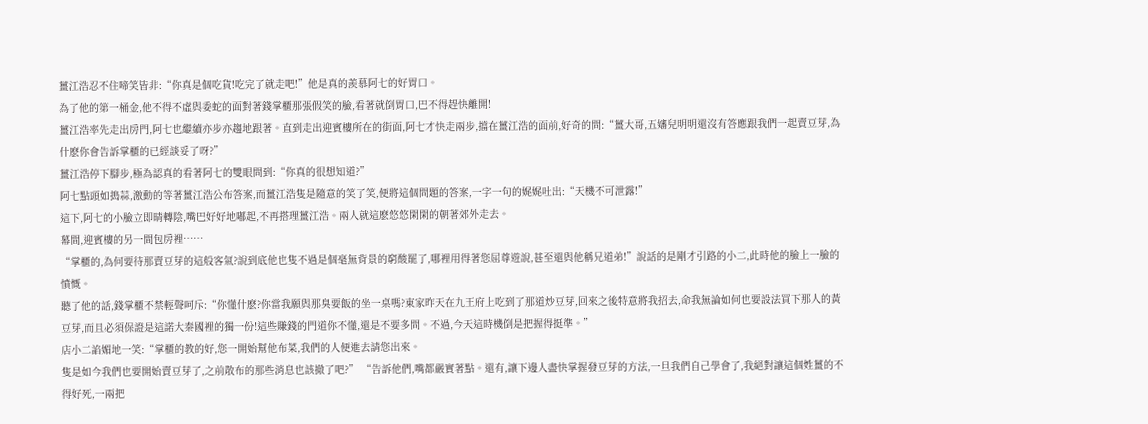薑江浩忍不住啼笑皆非:“你真是個吃貨!吃完了就走吧!”他是真的羨慕阿七的好胃口。
為了他的第一桶金,他不得不虛與委蛇的面對著錢掌櫃那張假笑的臉,看著就倒胃口,巴不得趕快離開!
薑江浩率先走出房門,阿七也繼續亦步亦趨地跟著。直到走出迎賓樓所在的街面,阿七才快走兩步,擋在薑江浩的面前,好奇的問:“薑大哥,五嬸兒明明還沒有答應跟我們一起賣豆芽,為什麽你會告訴掌櫃的已經談妥了呀?”
薑江浩停下腳步,極為認真的看著阿七的雙眼問到:“你真的很想知道?”
阿七點頭如搗蒜,激動的等著薑江浩公布答案,而薑江浩隻是隨意的笑了笑,便將這個問題的答案,一字一句的娓娓吐出:“天機不可泄露!”
這下,阿七的小臉立即晴轉陰,嘴巴好好地嘟起,不再搭理薑江浩。兩人就這麽悠悠閑閑的朝著郊外走去。
幕間,迎賓樓的另一間包房裡……
“掌櫃的,為何要待那賣豆芽的這般客氣?說到底他也隻不過是個毫無背景的窮酸罷了,哪裡用得著您屈尊遊說,甚至還與他稱兄道弟!”說話的是剛才引路的小二,此時他的臉上一臉的憤慨。
聽了他的話,錢掌櫃不禁輕聲呵斥:“你懂什麽?你當我願與那臭要飯的坐一桌嗎?東家昨天在九王府上吃到了那道炒豆芽,回來之後特意將我招去,命我無論如何也要設法買下那人的黃豆芽,而且必須保證是這諾大秦國裡的獨一份!這些賺錢的門道你不懂,還是不要多問。不過,今天這時機倒是把握得挺準。”
店小二諂媚地一笑:“掌櫃的教的好,您一開始幫他布菜,我們的人便進去請您出來。
隻是如今我們也要開始賣豆芽了,之前散布的那些消息也該撤了吧?” “告訴他們,嘴都嚴實著點。還有,讓下邊人盡快掌握發豆芽的方法,一旦我們自己學會了,我絕對讓這個姓薑的不得好死,一兩把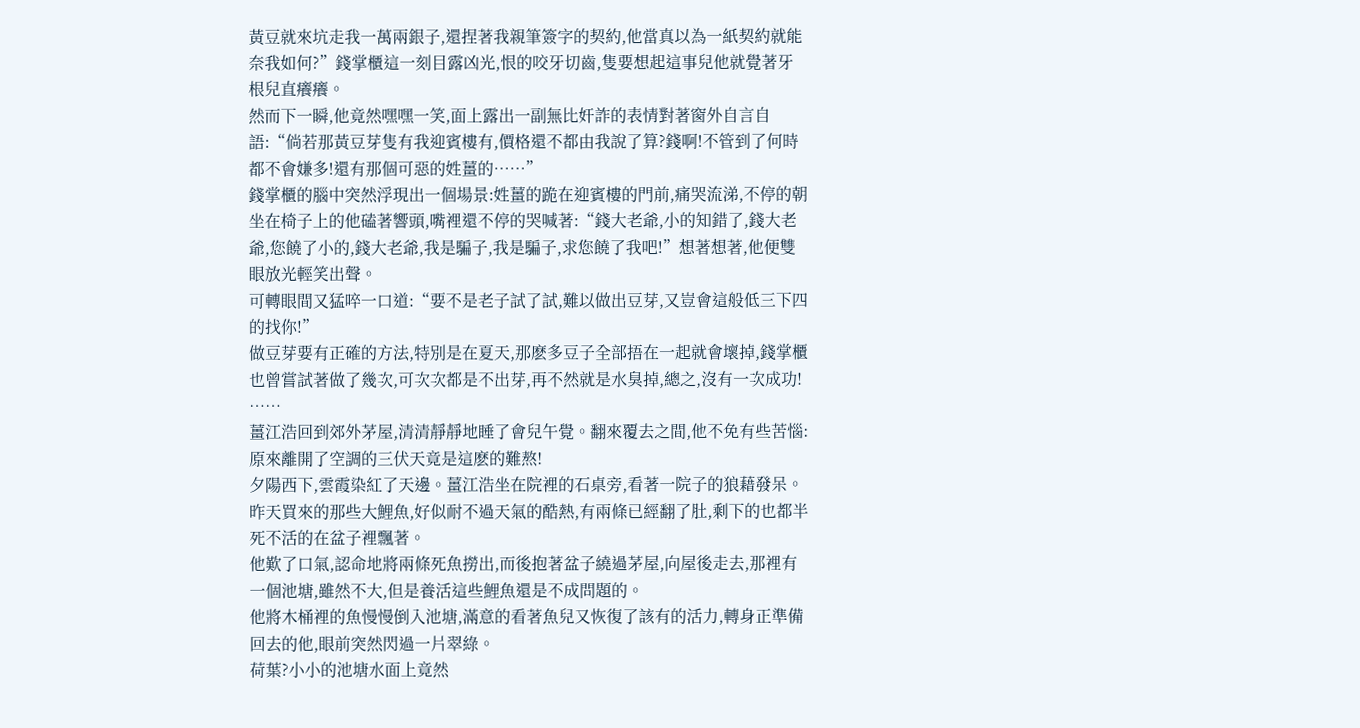黃豆就來坑走我一萬兩銀子,還捏著我親筆簽字的契約,他當真以為一紙契約就能奈我如何?”錢掌櫃這一刻目露凶光,恨的咬牙切齒,隻要想起這事兒他就覺著牙根兒直癢癢。
然而下一瞬,他竟然嘿嘿一笑,面上露出一副無比奸詐的表情對著窗外自言自語:“倘若那黃豆芽隻有我迎賓樓有,價格還不都由我說了算?錢啊!不管到了何時都不會嫌多!還有那個可惡的姓薑的……”
錢掌櫃的腦中突然浮現出一個場景:姓薑的跪在迎賓樓的門前,痛哭流涕,不停的朝坐在椅子上的他磕著響頭,嘴裡還不停的哭喊著:“錢大老爺,小的知錯了,錢大老爺,您饒了小的,錢大老爺,我是騙子,我是騙子,求您饒了我吧!”想著想著,他便雙眼放光輕笑出聲。
可轉眼間又猛啐一口道:“要不是老子試了試,難以做出豆芽,又豈會這般低三下四的找你!”
做豆芽要有正確的方法,特別是在夏天,那麽多豆子全部捂在一起就會壞掉,錢掌櫃也曾嘗試著做了幾次,可次次都是不出芽,再不然就是水臭掉,總之,沒有一次成功!
……
薑江浩回到郊外茅屋,清清靜靜地睡了會兒午覺。翻來覆去之間,他不免有些苦惱:原來離開了空調的三伏天竟是這麽的難熬!
夕陽西下,雲霞染紅了天邊。薑江浩坐在院裡的石桌旁,看著一院子的狼藉發呆。昨天買來的那些大鯉魚,好似耐不過天氣的酷熱,有兩條已經翻了肚,剩下的也都半死不活的在盆子裡飄著。
他歎了口氣,認命地將兩條死魚撈出,而後抱著盆子繞過茅屋,向屋後走去,那裡有一個池塘,雖然不大,但是養活這些鯉魚還是不成問題的。
他將木桶裡的魚慢慢倒入池塘,滿意的看著魚兒又恢復了該有的活力,轉身正準備回去的他,眼前突然閃過一片翠綠。
荷葉?小小的池塘水面上竟然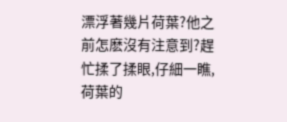漂浮著幾片荷葉?他之前怎麽沒有注意到?趕忙揉了揉眼,仔細一瞧,荷葉的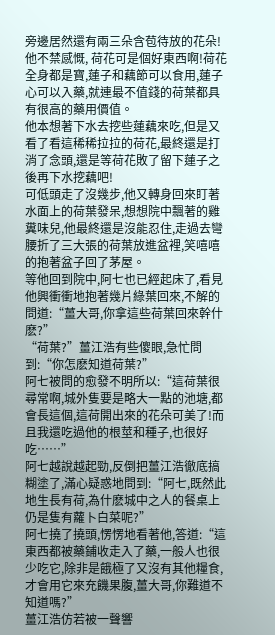旁邊居然還有兩三朵含苞待放的花朵!
他不禁感慨, 荷花可是個好東西啊!荷花全身都是寶,蓮子和藕節可以食用,蓮子心可以入藥,就連最不值錢的荷葉都具有很高的藥用價值。
他本想著下水去挖些蓮藕來吃,但是又看了看這稀稀拉拉的荷花,最終還是打消了念頭,還是等荷花敗了留下蓮子之後再下水挖藕吧!
可低頭走了沒幾步,他又轉身回來盯著水面上的荷葉發呆,想想院中飄著的雞糞味兒,他最終還是沒能忍住,走過去彎腰折了三大張的荷葉放進盆裡,笑嘻嘻的抱著盆子回了茅屋。
等他回到院中,阿七也已經起床了,看見他興衝衝地抱著幾片綠葉回來,不解的問道:“薑大哥,你拿這些荷葉回來幹什麽?”
“荷葉?”薑江浩有些傻眼,急忙問到:“你怎麽知道荷葉?”
阿七被問的愈發不明所以:“這荷葉很尋常啊,城外隻要是略大一點的池塘,都會長這個,這荷開出來的花朵可美了!而且我還吃過他的根莖和種子,也很好吃……”
阿七越說越起勁,反倒把薑江浩徹底搞糊塗了,滿心疑惑地問到:“阿七,既然此地生長有荷,為什麽城中之人的餐桌上仍是隻有蘿卜白菜呢?”
阿七撓了撓頭,愣愣地看著他,答道:“這東西都被藥鋪收走入了藥,一般人也很少吃它,除非是餓極了又沒有其他糧食,才會用它來充饑果腹,薑大哥,你難道不知道嗎?”
薑江浩仿若被一聲響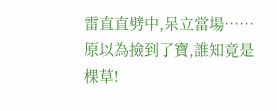雷直直劈中,呆立當場……
原以為撿到了寶,誰知竟是棵草!